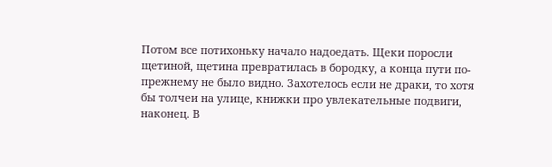Потом все потихоньку начало надоедать. Щеки поросли щетиной, щетина превратилась в бородку, а конца пути по-прежнему не было видно. Захотелось если не драки, то хотя бы толчеи на улице, книжки про увлекательные подвиги, наконец. В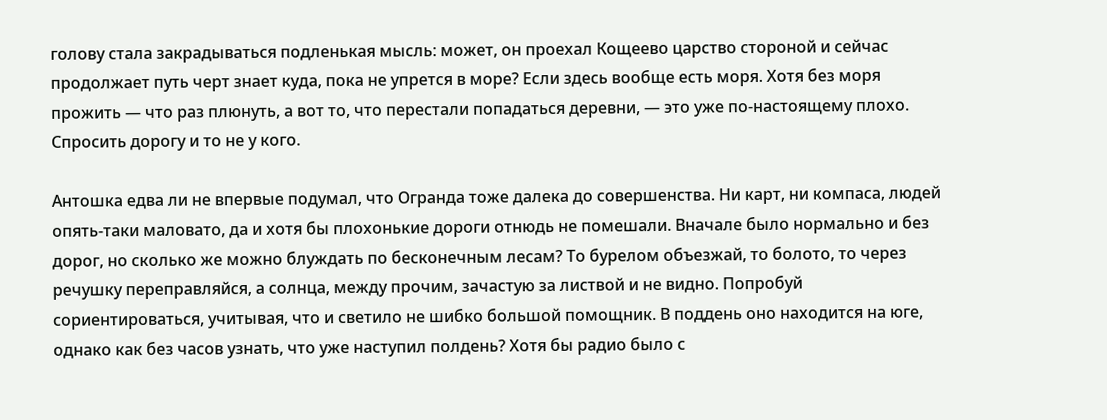голову стала закрадываться подленькая мысль: может, он проехал Кощеево царство стороной и сейчас продолжает путь черт знает куда, пока не упрется в море? Если здесь вообще есть моря. Хотя без моря прожить — что раз плюнуть, а вот то, что перестали попадаться деревни, — это уже по-настоящему плохо. Спросить дорогу и то не у кого.

Антошка едва ли не впервые подумал, что Огранда тоже далека до совершенства. Ни карт, ни компаса, людей опять-таки маловато, да и хотя бы плохонькие дороги отнюдь не помешали. Вначале было нормально и без дорог, но сколько же можно блуждать по бесконечным лесам? То бурелом объезжай, то болото, то через речушку переправляйся, а солнца, между прочим, зачастую за листвой и не видно. Попробуй сориентироваться, учитывая, что и светило не шибко большой помощник. В поддень оно находится на юге, однако как без часов узнать, что уже наступил полдень? Хотя бы радио было с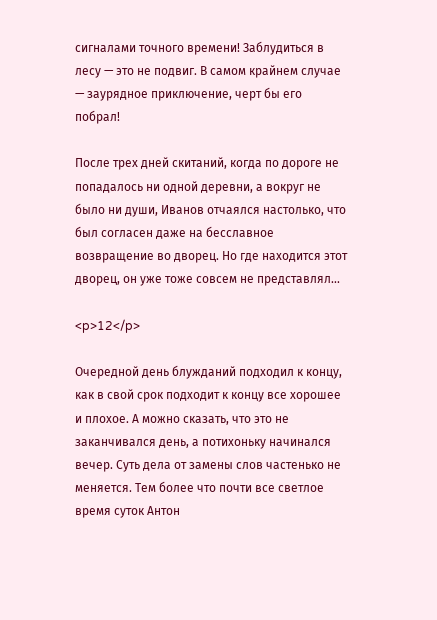сигналами точного времени! Заблудиться в лесу — это не подвиг. В самом крайнем случае — заурядное приключение, черт бы его побрал!

После трех дней скитаний, когда по дороге не попадалось ни одной деревни, а вокруг не было ни души, Иванов отчаялся настолько, что был согласен даже на бесславное возвращение во дворец. Но где находится этот дворец, он уже тоже совсем не представлял...

<p>12</p>

Очередной день блужданий подходил к концу, как в свой срок подходит к концу все хорошее и плохое. А можно сказать, что это не заканчивался день, а потихоньку начинался вечер. Суть дела от замены слов частенько не меняется. Тем более что почти все светлое время суток Антон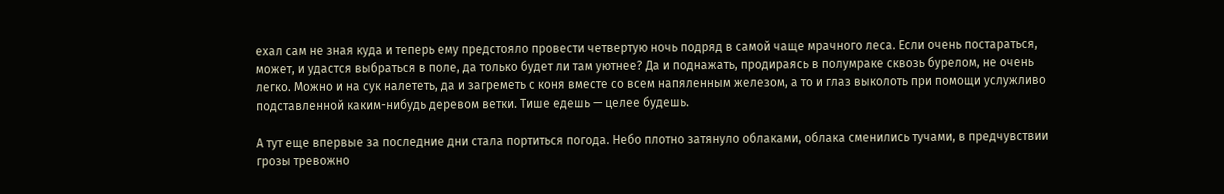ехал сам не зная куда и теперь ему предстояло провести четвертую ночь подряд в самой чаще мрачного леса. Если очень постараться, может, и удастся выбраться в поле, да только будет ли там уютнее? Да и поднажать, продираясь в полумраке сквозь бурелом, не очень легко. Можно и на сук налететь, да и загреметь с коня вместе со всем напяленным железом, а то и глаз выколоть при помощи услужливо подставленной каким-нибудь деревом ветки. Тише едешь — целее будешь.

А тут еще впервые за последние дни стала портиться погода. Небо плотно затянуло облаками, облака сменились тучами, в предчувствии грозы тревожно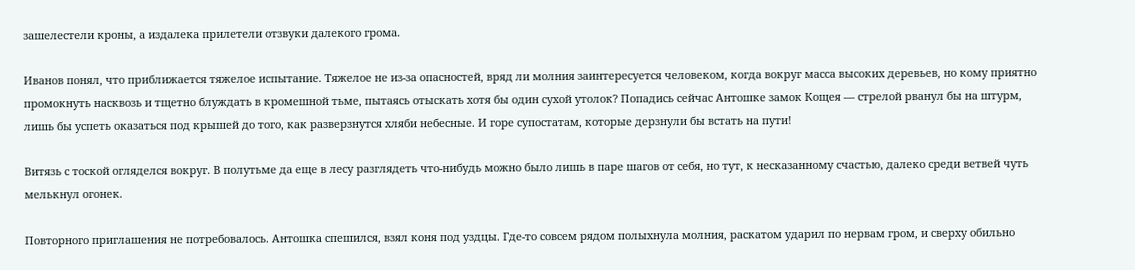зашелестели кроны, а издалека прилетели отзвуки далекого грома.

Иванов понял, что приближается тяжелое испытание. Тяжелое не из-за опасностей, вряд ли молния заинтересуется человеком, когда вокруг масса высоких деревьев, но кому приятно промокнуть насквозь и тщетно блуждать в кромешной тьме, пытаясь отыскать хотя бы один сухой утолок? Попадись сейчас Антошке замок Кощея — стрелой рванул бы на штурм, лишь бы успеть оказаться под крышей до того, как разверзнутся хляби небесные. И горе супостатам, которые дерзнули бы встать на пути!

Витязь с тоской огляделся вокруг. В полутьме да еще в лесу разглядеть что-нибудь можно было лишь в паре шагов от себя, но тут, к несказанному счастью, далеко среди ветвей чуть мелькнул огонек.

Повторного приглашения не потребовалось. Антошка спешился, взял коня под уздцы. Где-то совсем рядом полыхнула молния, раскатом ударил по нервам гром, и сверху обильно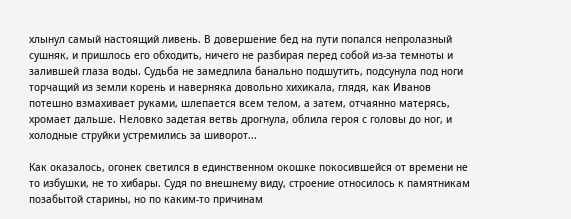хлынул самый настоящий ливень. В довершение бед на пути попался непролазный сушняк, и пришлось его обходить, ничего не разбирая перед собой из-за темноты и залившей глаза воды. Судьба не замедлила банально подшутить, подсунула под ноги торчащий из земли корень и наверняка довольно хихикала, глядя, как Иванов потешно взмахивает руками, шлепается всем телом, а затем, отчаянно матерясь, хромает дальше. Неловко задетая ветвь дрогнула, облила героя с головы до ног, и холодные струйки устремились за шиворот...

Как оказалось, огонек светился в единственном окошке покосившейся от времени не то избушки, не то хибары. Судя по внешнему виду, строение относилось к памятникам позабытой старины, но по каким-то причинам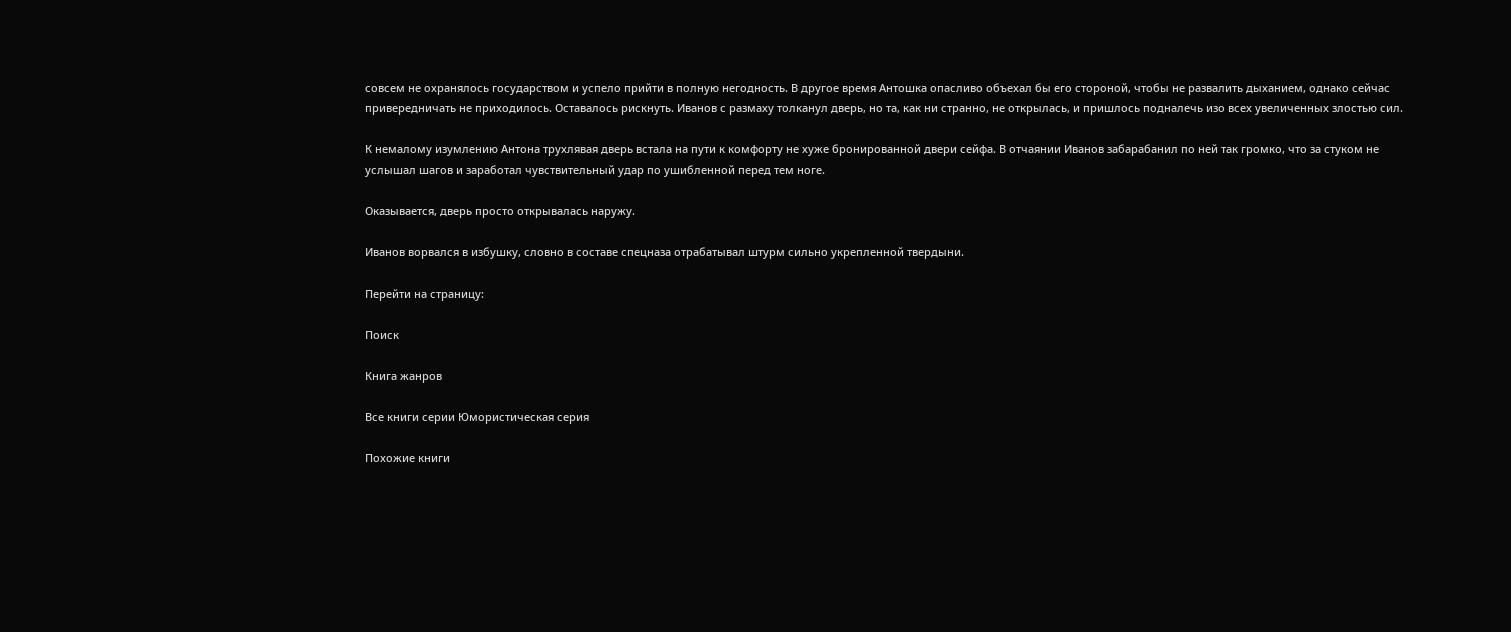совсем не охранялось государством и успело прийти в полную негодность. В другое время Антошка опасливо объехал бы его стороной, чтобы не развалить дыханием, однако сейчас привередничать не приходилось. Оставалось рискнуть. Иванов с размаху толканул дверь, но та, как ни странно, не открылась, и пришлось подналечь изо всех увеличенных злостью сил.

К немалому изумлению Антона трухлявая дверь встала на пути к комфорту не хуже бронированной двери сейфа. В отчаянии Иванов забарабанил по ней так громко, что за стуком не услышал шагов и заработал чувствительный удар по ушибленной перед тем ноге.

Оказывается, дверь просто открывалась наружу.

Иванов ворвался в избушку, словно в составе спецназа отрабатывал штурм сильно укрепленной твердыни.

Перейти на страницу:

Поиск

Книга жанров

Все книги серии Юмористическая серия

Похожие книги